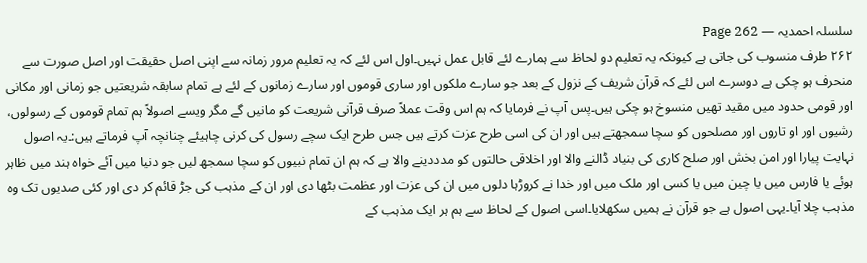سلسلہ احمدیہ — Page 262
۲۶۲ طرف منسوب کی جاتی ہے کیونکہ یہ تعلیم دو لحاظ سے ہمارے لئے قابل عمل نہیں۔اول اس لئے کہ یہ تعلیم مرور زمانہ سے اپنی اصل حقیقت اور اصل صورت سے منحرف ہو چکی ہے دوسرے اس لئے کہ قرآن شریف کے نزول کے بعد جو سارے ملکوں اور ساری قوموں اور سارے زمانوں کے لئے ہے تمام سابقہ شریعتیں جو زمانی اور مکانی اور قومی حدود میں مقید تھیں منسوخ ہو چکی ہیں۔پس آپ نے فرمایا کہ ہم اس وقت عملاً صرف قرآنی شریعت کو مانیں گے مگر ویسے اصولاً ہم تمام قوموں کے رسولوں، رشیوں اور او تاروں اور مصلحوں کو سچا سمجھتے ہیں اور ان کی اسی طرح عزت کرتے ہیں جس طرح ایک سچے رسول کی کرنی چاہیئے چنانچہ آپ فرماتے ہیں:۔یہ اصول نہایت پیارا اور امن بخش اور صلح کاری کی بنیاد ڈالنے والا اور اخلاقی حالتوں کو مدددینے والا ہے کہ ہم ان تمام نبیوں کو سچا سمجھ لیں جو دنیا میں آئے خواہ ہند میں ظاہر ہوئے یا فارس میں یا چین میں یا کسی اور ملک میں اور خدا نے کروڑہا دلوں میں ان کی عزت اور عظمت بٹھا دی اور ان کے مذہب کی جڑ قائم کر دی اور کئی صدیوں تک وہ مذہب چلا آیا۔یہی اصول ہے جو قرآن نے ہمیں سکھلایا۔اسی اصول کے لحاظ سے ہم ہر ایک مذہب کے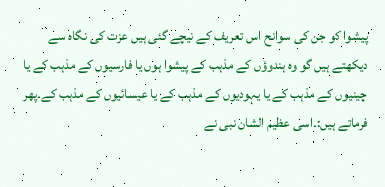پیشوا کو جن کی سوانح اس تعریف کے نیچے گئی ہیں عزت کی نگاہ سے دیکھتے ہیں گو وہ ہندوؤں کے مذہب کے پیشوا ہوں یا فارسیوں کے مذہب کے یا چینیوں کے مذہب کے یا یہودیوں کے مذہب کے یا عیسائیوں کے مذہب کے۔پھر فرماتے ہیں:۔اسی عظیم الشان نبی نے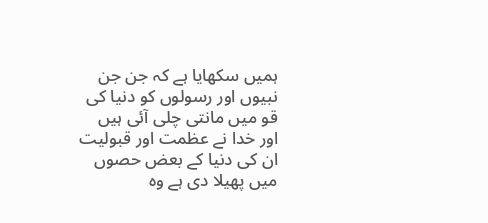ہمیں سکھایا ہے کہ جن جن نبیوں اور رسولوں کو دنیا کی قو میں مانتی چلی آئی ہیں اور خدا نے عظمت اور قبولیت ان کی دنیا کے بعض حصوں میں پھیلا دی ہے وہ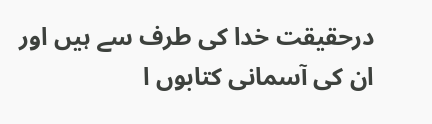درحقیقت خدا کی طرف سے ہیں اور ان کی آسمانی کتابوں ا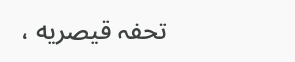تحفہ قیصریه ،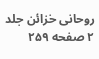روحانی خزائن جلد ۲ صفحه ۲۵۹